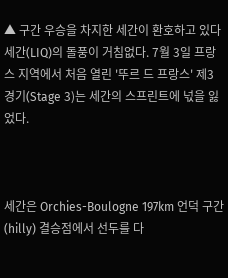▲ 구간 우승을 차지한 세간이 환호하고 있다
세간(LIQ)의 돌풍이 거침없다. 7월 3일 프랑스 지역에서 처음 열린 '뚜르 드 프랑스' 제3경기(Stage 3)는 세간의 스프린트에 넋을 잃었다.



세간은 Orchies-Boulogne 197km 언덕 구간(hilly) 결승점에서 선두를 다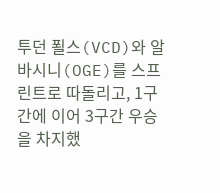투던 푈스(VCD)와 알바시니(OGE)를 스프린트로 따돌리고, 1구간에 이어 3구간 우승을 차지했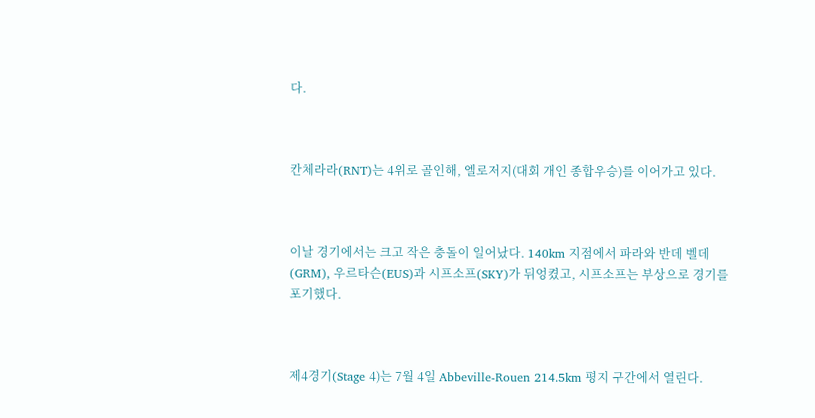다.



칸체라라(RNT)는 4위로 골인해, 엘로저지(대회 개인 종합우승)를 이어가고 있다.



이날 경기에서는 크고 작은 충돌이 일어났다. 140km 지점에서 파라와 반데 벨데(GRM), 우르타슨(EUS)과 시프소프(SKY)가 뒤엉켰고, 시프소프는 부상으로 경기를 포기했다.



제4경기(Stage 4)는 7월 4일 Abbeville-Rouen 214.5km 평지 구간에서 열린다.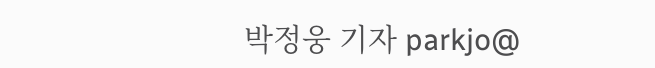박정웅 기자 parkjo@